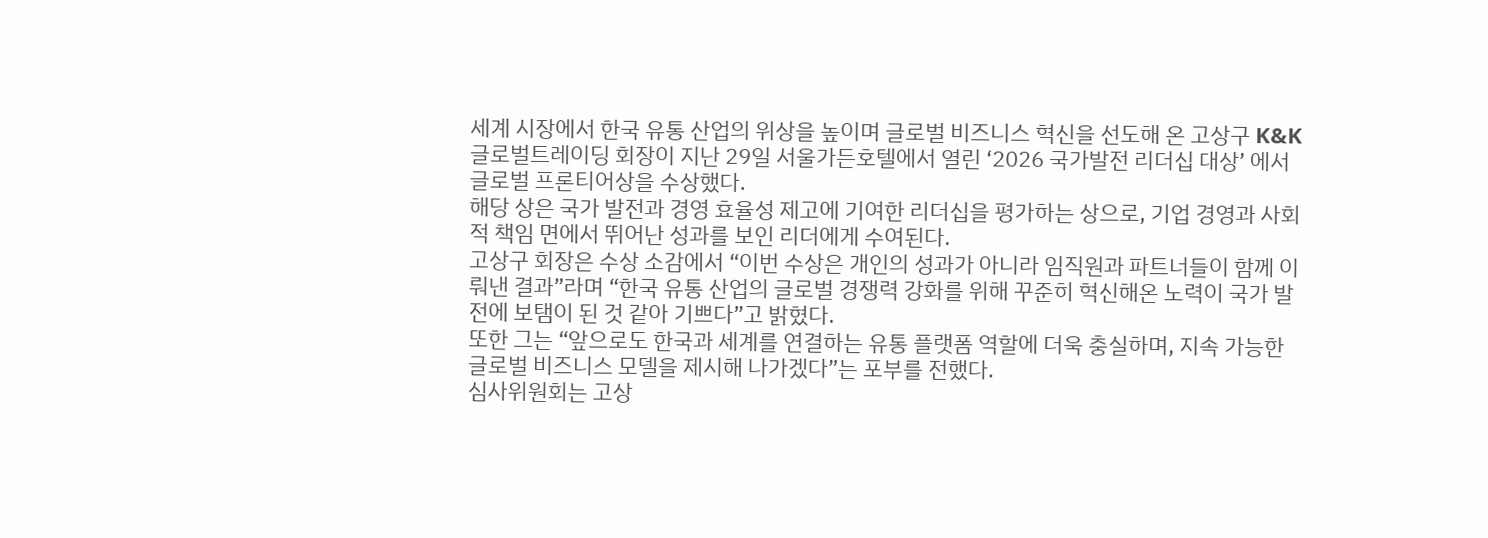세계 시장에서 한국 유통 산업의 위상을 높이며 글로벌 비즈니스 혁신을 선도해 온 고상구 K&K글로벌트레이딩 회장이 지난 29일 서울가든호텔에서 열린 ‘2026 국가발전 리더십 대상’ 에서 글로벌 프론티어상을 수상했다.
해당 상은 국가 발전과 경영 효율성 제고에 기여한 리더십을 평가하는 상으로, 기업 경영과 사회적 책임 면에서 뛰어난 성과를 보인 리더에게 수여된다.
고상구 회장은 수상 소감에서 “이번 수상은 개인의 성과가 아니라 임직원과 파트너들이 함께 이뤄낸 결과”라며 “한국 유통 산업의 글로벌 경쟁력 강화를 위해 꾸준히 혁신해온 노력이 국가 발전에 보탬이 된 것 같아 기쁘다”고 밝혔다.
또한 그는 “앞으로도 한국과 세계를 연결하는 유통 플랫폼 역할에 더욱 충실하며, 지속 가능한 글로벌 비즈니스 모델을 제시해 나가겠다”는 포부를 전했다.
심사위원회는 고상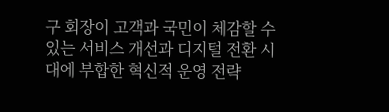구 회장이 고객과 국민이 체감할 수 있는 서비스 개선과 디지털 전환 시대에 부합한 혁신적 운영 전략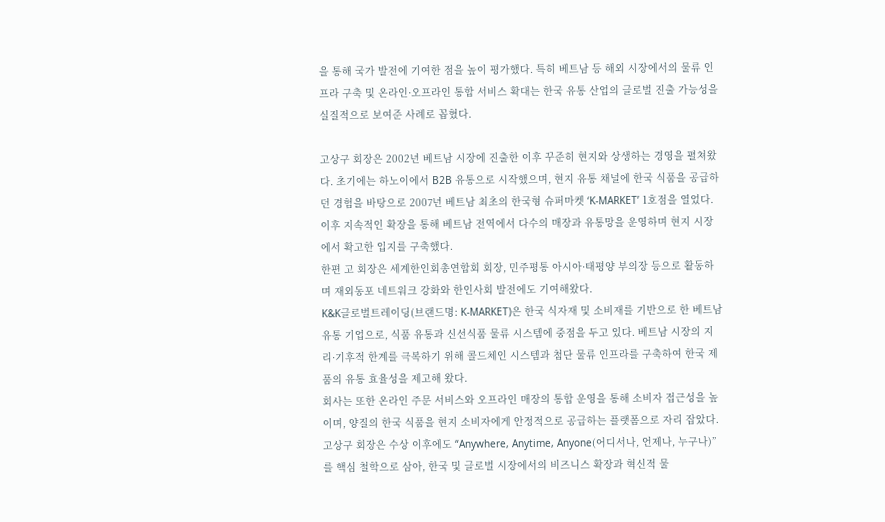을 통해 국가 발전에 기여한 점을 높이 평가했다. 특히 베트남 등 해외 시장에서의 물류 인프라 구축 및 온라인·오프라인 통합 서비스 확대는 한국 유통 산업의 글로벌 진출 가능성을 실질적으로 보여준 사례로 꼽혔다.

고상구 회장은 2002년 베트남 시장에 진출한 이후 꾸준히 현지와 상생하는 경영을 펼쳐왔다. 초기에는 하노이에서 B2B 유통으로 시작했으며, 현지 유통 채널에 한국 식품을 공급하던 경험을 바탕으로 2007년 베트남 최초의 한국형 슈퍼마켓 ‘K-MARKET’ 1호점을 열었다. 이후 지속적인 확장을 통해 베트남 전역에서 다수의 매장과 유통망을 운영하며 현지 시장에서 확고한 입지를 구축했다.
한편 고 회장은 세계한인회총연합회 회장, 민주평통 아시아·태평양 부의장 등으로 활동하며 재외동포 네트워크 강화와 한인사회 발전에도 기여해왔다.
K&K글로벌트레이딩(브랜드명: K-MARKET)은 한국 식자재 및 소비재를 기반으로 한 베트남 유통 기업으로, 식품 유통과 신선식품 물류 시스템에 중점을 두고 있다. 베트남 시장의 지리·기후적 한계를 극복하기 위해 콜드체인 시스템과 첨단 물류 인프라를 구축하여 한국 제품의 유통 효율성을 제고해 왔다.
회사는 또한 온라인 주문 서비스와 오프라인 매장의 통합 운영을 통해 소비자 접근성을 높이며, 양질의 한국 식품을 현지 소비자에게 안정적으로 공급하는 플랫폼으로 자리 잡았다.
고상구 회장은 수상 이후에도 “Anywhere, Anytime, Anyone(어디서나, 언제나, 누구나)”를 핵심 철학으로 삼아, 한국 및 글로벌 시장에서의 비즈니스 확장과 혁신적 물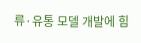류·유통 모델 개발에 힘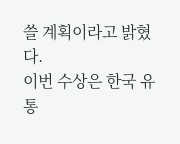쓸 계획이라고 밝혔다.
이번 수상은 한국 유통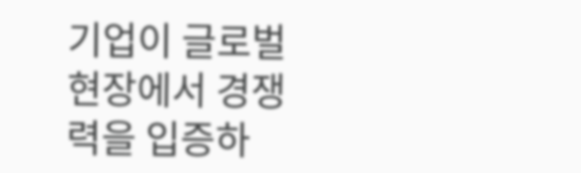기업이 글로벌 현장에서 경쟁력을 입증하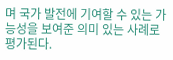며 국가 발전에 기여할 수 있는 가능성을 보여준 의미 있는 사례로 평가된다.